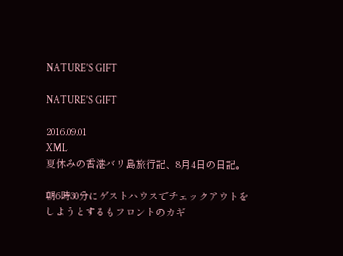NATURE'S GIFT

NATURE'S GIFT

2016.09.01
XML
夏休みの香港バリ島旅行記、8月4日の日記。

朝6時30分にゲストハウスでチェックアウトを
しようとするもフロントのカギ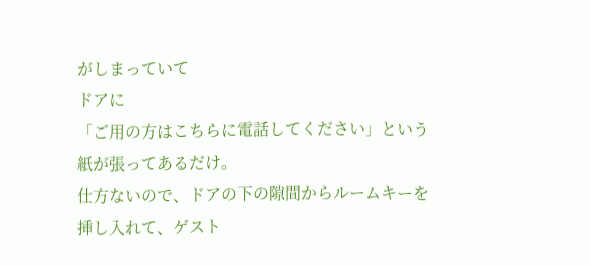がしまっていて
ドアに
「ご用の方はこちらに電話してください」という
紙が張ってあるだけ。
仕方ないので、ドアの下の隙間からルームキーを
挿し入れて、ゲスト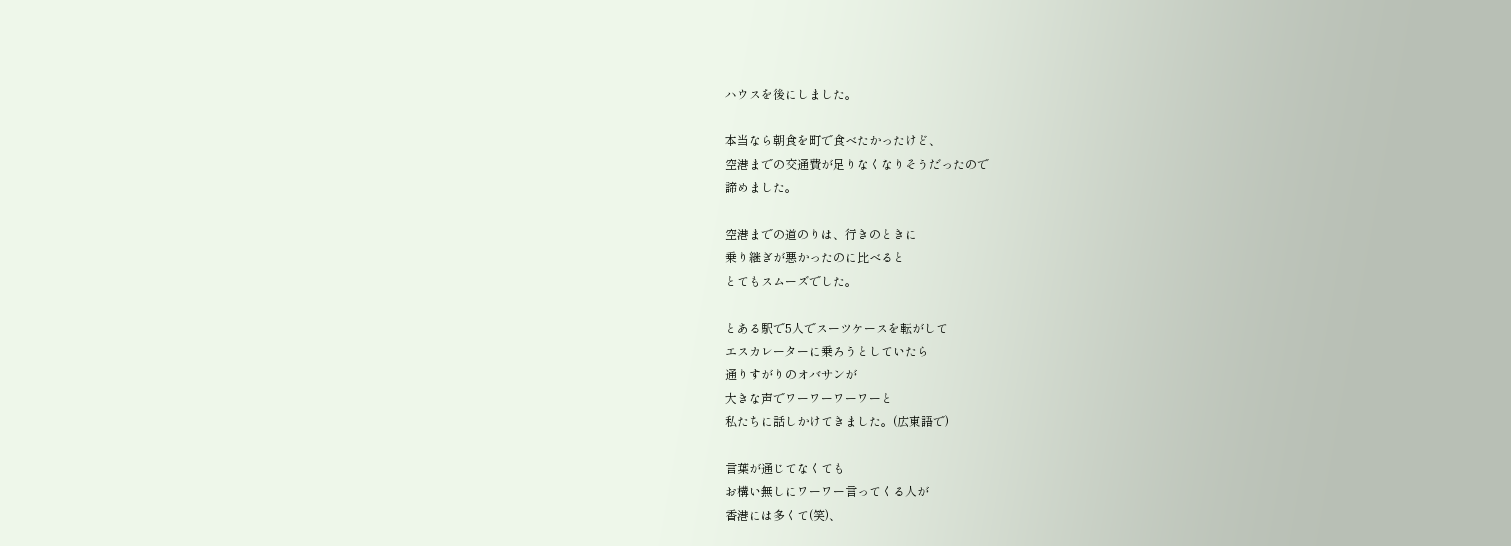ハウスを後にしました。

本当なら朝食を町で食べたかったけど、
空港までの交通費が足りなくなりそうだったので
諦めました。

空港までの道のりは、行きのときに
乗り継ぎが悪かったのに比べると
とてもスムーズでした。

とある駅で5人でスーツケースを転がして
エスカレーターに乗ろうとしていたら
通りすがりのオバサンが
大きな声でワーワーワーワーと
私たちに話しかけてきました。(広東語で)

言葉が通じてなくても
お構い無しにワーワー言ってくる人が
香港には多くて(笑)、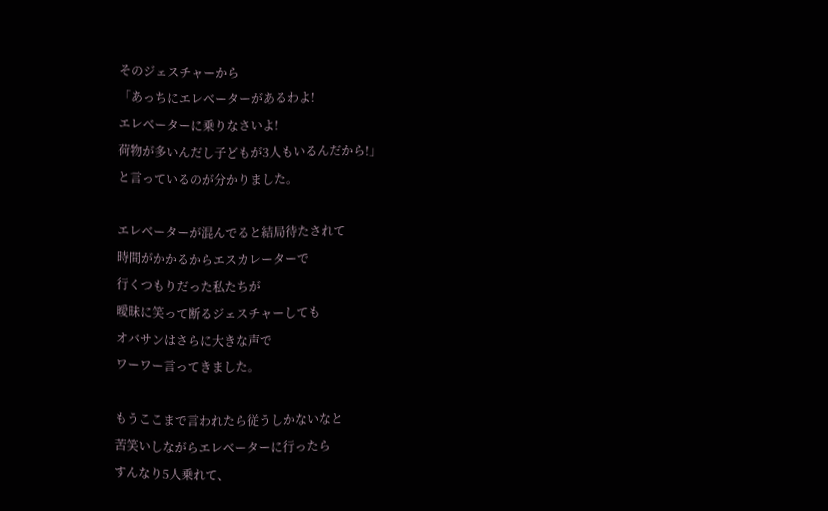そのジェスチャーから
「あっちにエレベーターがあるわよ!
エレベーターに乗りなさいよ!
荷物が多いんだし子どもが3人もいるんだから!」
と言っているのが分かりました。

エレベーターが混んでると結局待たされて
時間がかかるからエスカレーターで
行くつもりだった私たちが
曖昧に笑って断るジェスチャーしても
オバサンはさらに大きな声で
ワーワー言ってきました。

もうここまで言われたら従うしかないなと
苦笑いしながらエレベーターに行ったら
すんなり5人乗れて、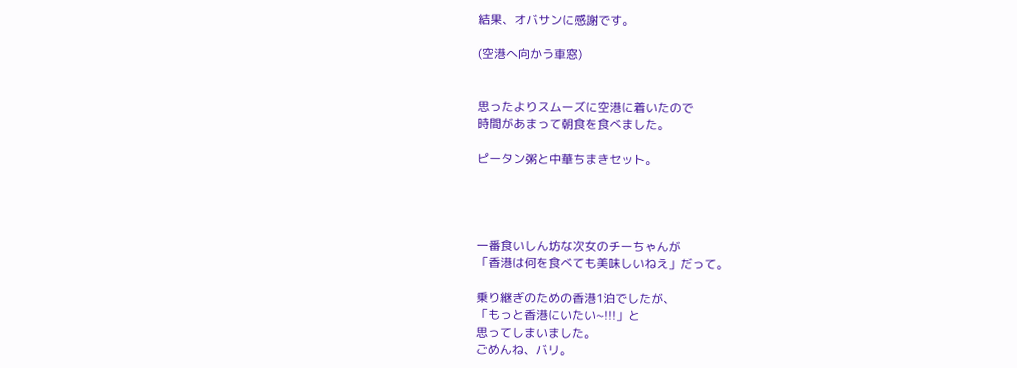結果、オバサンに感謝です。

(空港へ向かう車窓)


思ったよりスムーズに空港に着いたので
時間があまって朝食を食べました。

ピータン粥と中華ちまきセット。




一番食いしん坊な次女のチーちゃんが
「香港は何を食べても美味しいねえ」だって。

乗り継ぎのための香港1泊でしたが、
「もっと香港にいたい~!!!」と
思ってしまいました。
ごめんね、バリ。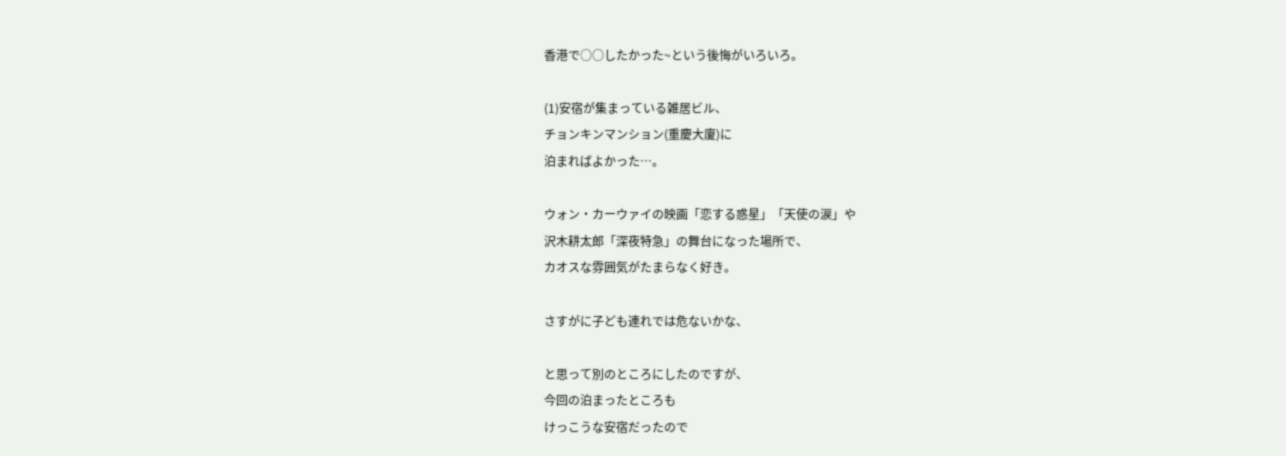香港で○○したかった~という後悔がいろいろ。

(1)安宿が集まっている雑居ビル、
チョンキンマンション(重慶大廈)に
泊まればよかった…。

ウォン・カーウァイの映画「恋する惑星」「天使の涙」や
沢木耕太郎「深夜特急」の舞台になった場所で、
カオスな雰囲気がたまらなく好き。

さすがに子ども連れでは危ないかな、

と思って別のところにしたのですが、
今回の泊まったところも
けっこうな安宿だったので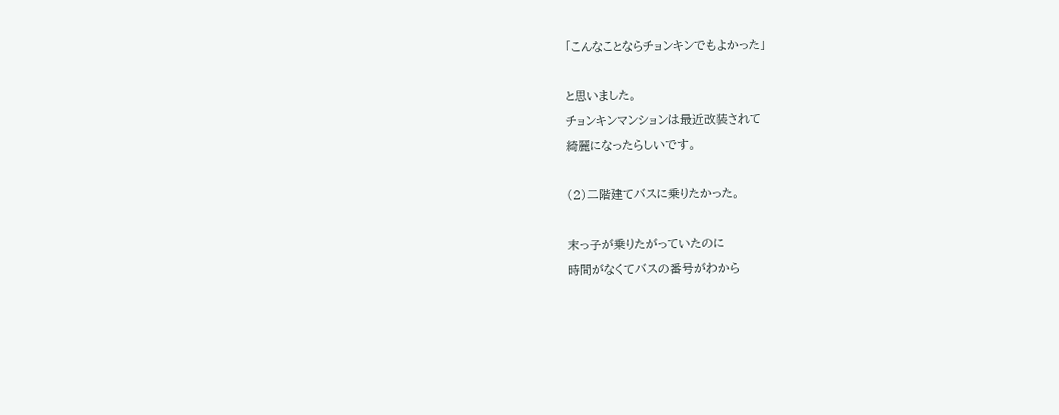「こんなことならチョンキンでもよかった」

と思いました。
チョンキンマンションは最近改装されて
綺麗になったらしいです。

(2)二階建てバスに乗りたかった。

末っ子が乗りたがっていたのに
時間がなくてバスの番号がわから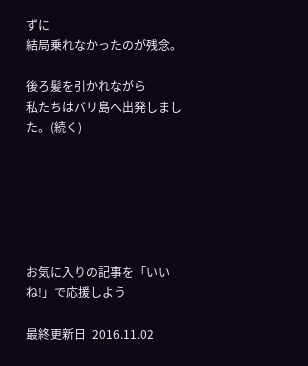ずに
結局乗れなかったのが残念。

後ろ髪を引かれながら
私たちはバリ島へ出発しました。(続く)






お気に入りの記事を「いいね!」で応援しよう

最終更新日  2016.11.02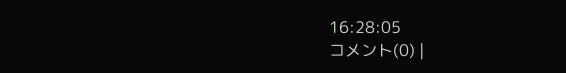16:28:05
コメント(0) |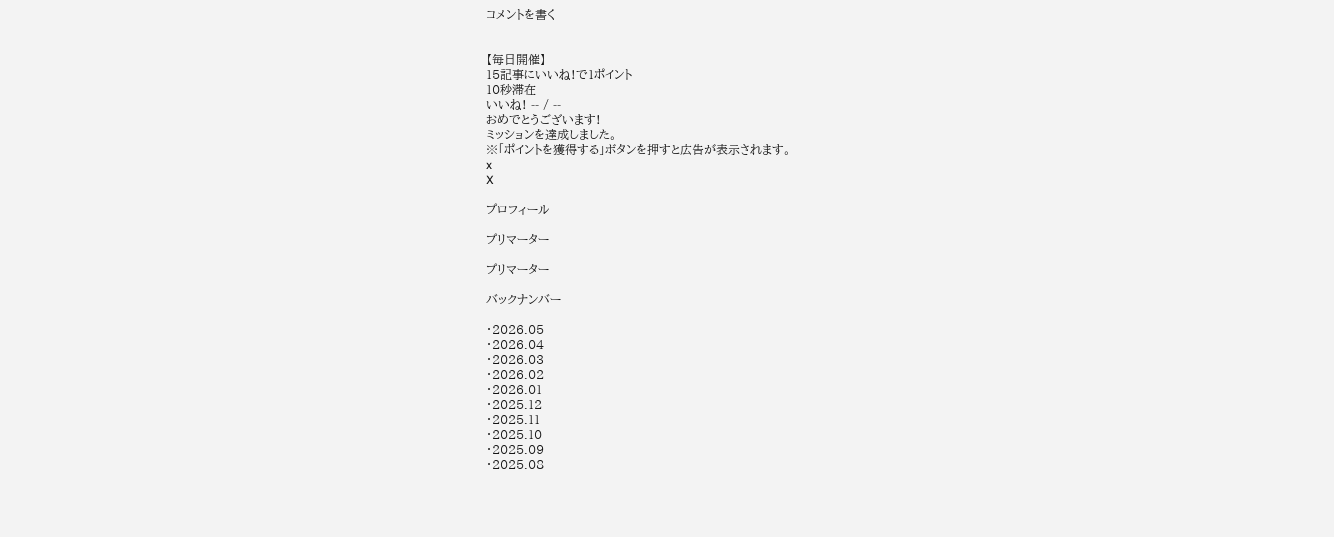コメントを書く


【毎日開催】
15記事にいいね!で1ポイント
10秒滞在
いいね! -- / --
おめでとうございます!
ミッションを達成しました。
※「ポイントを獲得する」ボタンを押すと広告が表示されます。
x
X

プロフィール

プリマーター

プリマーター

バックナンバー

・2026.05
・2026.04
・2026.03
・2026.02
・2026.01
・2025.12
・2025.11
・2025.10
・2025.09
・2025.08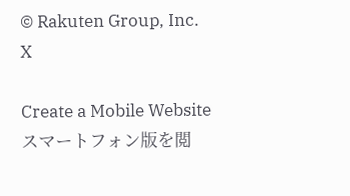© Rakuten Group, Inc.
X

Create a Mobile Website
スマートフォン版を閲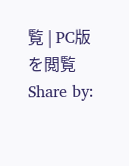覧 | PC版を閲覧
Share by: